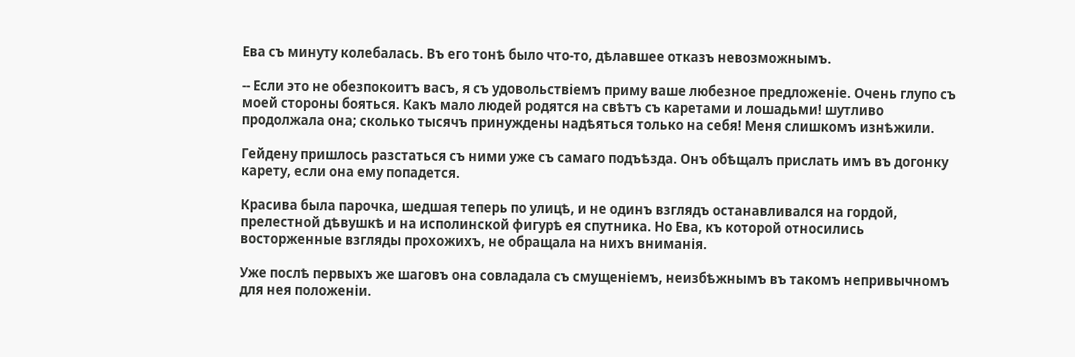Ева съ минуту колебалась. Въ его тонѣ было что-то, дѣлавшее отказъ невозможнымъ.

-- Если это не обезпокоитъ васъ, я съ удовольствіемъ приму ваше любезное предложеніе. Очень глупо съ моей стороны бояться. Какъ мало людей родятся на свѣтъ съ каретами и лошадьми! шутливо продолжала она; сколько тысячъ принуждены надѣяться только на себя! Меня слишкомъ изнѣжили.

Гейдену пришлось разстаться съ ними уже съ самаго подъѣзда. Онъ обѣщалъ прислать имъ въ догонку карету, если она ему попадется.

Красива была парочка, шедшая теперь по улицѣ, и не одинъ взглядъ останавливался на гордой, прелестной дѣвушкѣ и на исполинской фигурѣ ея спутника. Но Ева, къ которой относились восторженные взгляды прохожихъ, не обращала на нихъ вниманія.

Уже послѣ первыхъ же шаговъ она совладала съ смущеніемъ, неизбѣжнымъ въ такомъ непривычномъ для нея положеніи.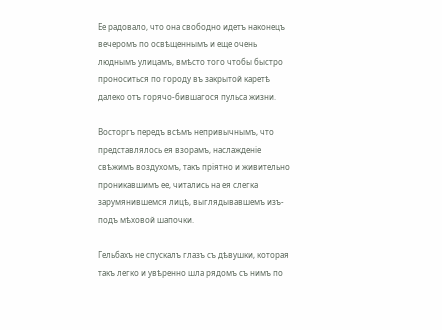Ее радовало, что она свободно идетъ наконецъ вечеромъ по освѣщеннымъ и еще очень люднымъ улицамъ, вмѣсто того чтобы быстро проноситься по городу въ закрытой каретѣ далеко отъ горячо-бившагося пульса жизни.

Восторгъ передъ всѣмъ непривычнымъ, что представлялось ея взорамъ, наслажденіе свѣжимъ воздухомъ, такъ пріятно и живительно проникавшимъ ее, читались на ея слегка зарумянившемся лицѣ, выглядывавшемъ изъ-подъ мѣховой шапочки.

Гельбахъ не спускалъ глазъ съ дѣвушки, которая такъ легко и увѣренно шла рядомъ съ нимъ по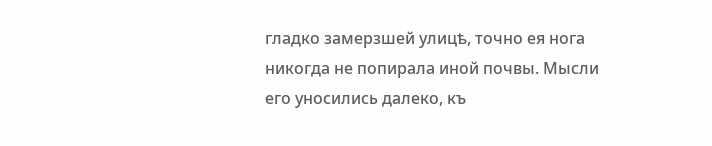гладко замерзшей улицѣ, точно ея нога никогда не попирала иной почвы. Мысли его уносились далеко, къ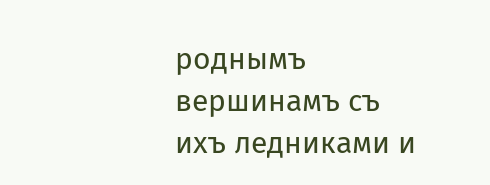роднымъ вершинамъ съ ихъ ледниками и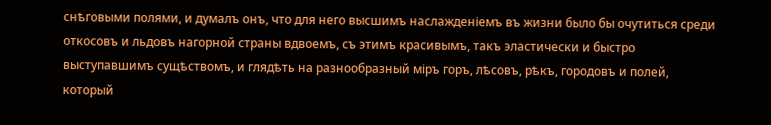снѣговыми полями, и думалъ онъ, что для него высшимъ наслажденіемъ въ жизни было бы очутиться среди откосовъ и льдовъ нагорной страны вдвоемъ, съ этимъ красивымъ, такъ эластически и быстро выступавшимъ сущѣствомъ, и глядѣть на разнообразный міръ горъ, лѣсовъ, рѣкъ, городовъ и полей, который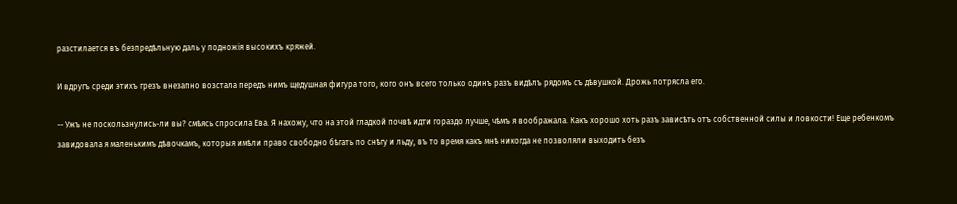разстилается въ безпредѣльную даль у подножія высокихъ кряжей.

И вдругъ среди этихъ грезъ внезапно возстала передъ нимъ щедушная фигура того, кого онъ всего только одинъ разъ видѣлъ рядомъ съ дѣвушкой. Дрожь потрясла его.

-- Ужъ не поскользнулись-ли вы? смѣясь спросила Ева. Я нахожу, что на этой гладкой почвѣ идти гораздо лучше, чѣмъ я воображала. Какъ хорошо хоть разъ зависѣть отъ собственной силы и ловкости! Еще ребенкомъ завидовала я маленькимъ дѣвочкамъ, которыя имѣли право свободно бѣгать по снѣгу и льду, въ то время какъ мнѣ никогда не позволяли выходить безъ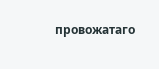провожатаго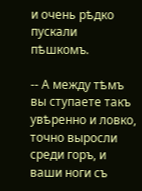и очень рѣдко пускали пѣшкомъ.

-- А между тѣмъ вы ступаете такъ увѣренно и ловко, точно выросли среди горъ, и ваши ноги съ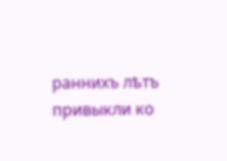раннихъ лѣтъ привыкли ко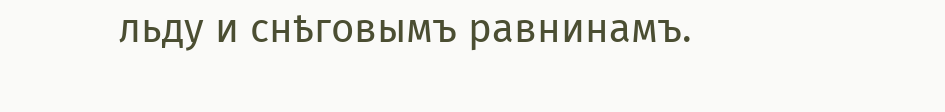льду и снѣговымъ равнинамъ.